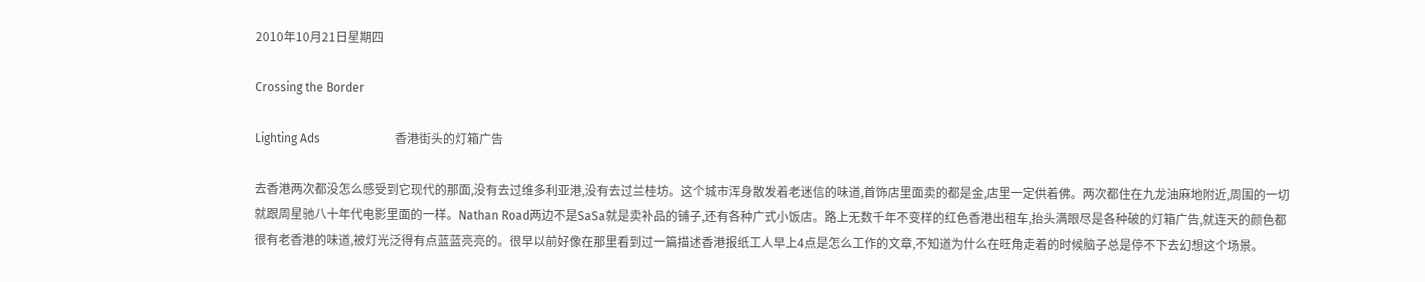2010年10月21日星期四

Crossing the Border

Lighting Ads                         香港街头的灯箱广告

去香港两次都没怎么感受到它现代的那面,没有去过维多利亚港,没有去过兰桂坊。这个城市浑身散发着老迷信的味道,首饰店里面卖的都是金,店里一定供着佛。两次都住在九龙油麻地附近,周围的一切就跟周星驰八十年代电影里面的一样。Nathan Road两边不是SaSa就是卖补品的铺子,还有各种广式小饭店。路上无数千年不变样的红色香港出租车,抬头满眼尽是各种破的灯箱广告,就连天的颜色都很有老香港的味道,被灯光泛得有点蓝蓝亮亮的。很早以前好像在那里看到过一篇描述香港报纸工人早上4点是怎么工作的文章,不知道为什么在旺角走着的时候脑子总是停不下去幻想这个场景。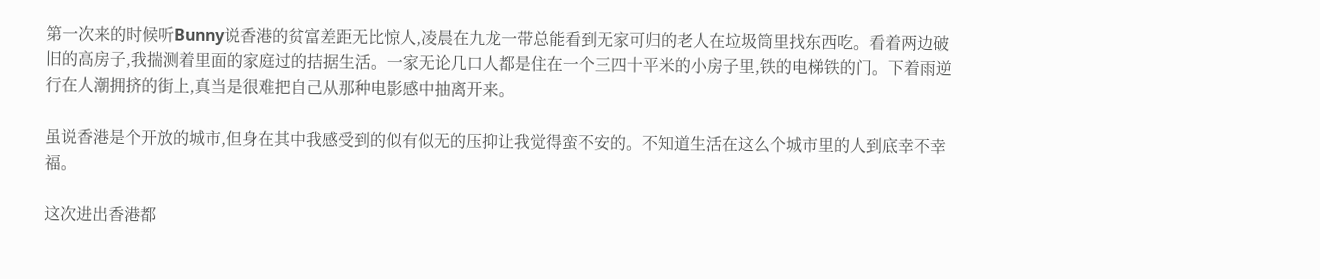第一次来的时候听Bunny说香港的贫富差距无比惊人,凌晨在九龙一带总能看到无家可归的老人在垃圾筒里找东西吃。看着两边破旧的高房子,我揣测着里面的家庭过的拮据生活。一家无论几口人都是住在一个三四十平米的小房子里,铁的电梯铁的门。下着雨逆行在人潮拥挤的街上,真当是很难把自己从那种电影感中抽离开来。

虽说香港是个开放的城市,但身在其中我感受到的似有似无的压抑让我觉得蛮不安的。不知道生活在这么个城市里的人到底幸不幸福。

这次进出香港都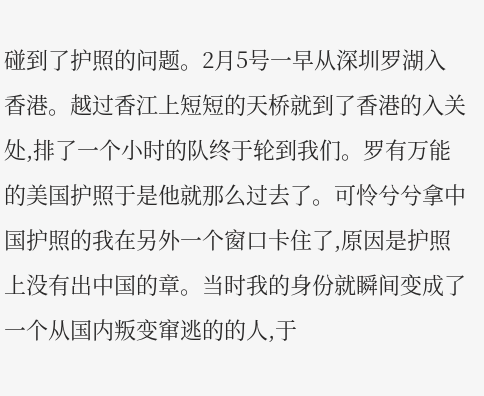碰到了护照的问题。2月5号一早从深圳罗湖入香港。越过香江上短短的天桥就到了香港的入关处,排了一个小时的队终于轮到我们。罗有万能的美国护照于是他就那么过去了。可怜兮兮拿中国护照的我在另外一个窗口卡住了,原因是护照上没有出中国的章。当时我的身份就瞬间变成了一个从国内叛变窜逃的的人,于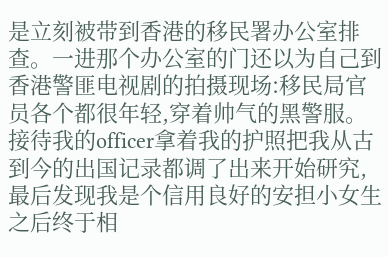是立刻被带到香港的移民署办公室排查。一进那个办公室的门还以为自己到香港警匪电视剧的拍摄现场:移民局官员各个都很年轻,穿着帅气的黑警服。接待我的officer拿着我的护照把我从古到今的出国记录都调了出来开始研究,最后发现我是个信用良好的安担小女生之后终于相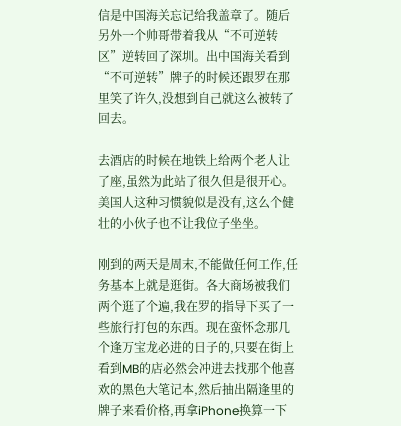信是中国海关忘记给我盖章了。随后另外一个帅哥带着我从“不可逆转区”逆转回了深圳。出中国海关看到“不可逆转”牌子的时候还跟罗在那里笑了许久,没想到自己就这么被转了回去。

去酒店的时候在地铁上给两个老人让了座,虽然为此站了很久但是很开心。美国人这种习惯貌似是没有,这么个健壮的小伙子也不让我位子坐坐。

刚到的两天是周末,不能做任何工作,任务基本上就是逛街。各大商场被我们两个逛了个遍,我在罗的指导下买了一些旅行打包的东西。现在蛮怀念那几个逢万宝龙必进的日子的,只要在街上看到MB的店必然会冲进去找那个他喜欢的黑色大笔记本,然后抽出隔逢里的牌子来看价格,再拿iPhone换算一下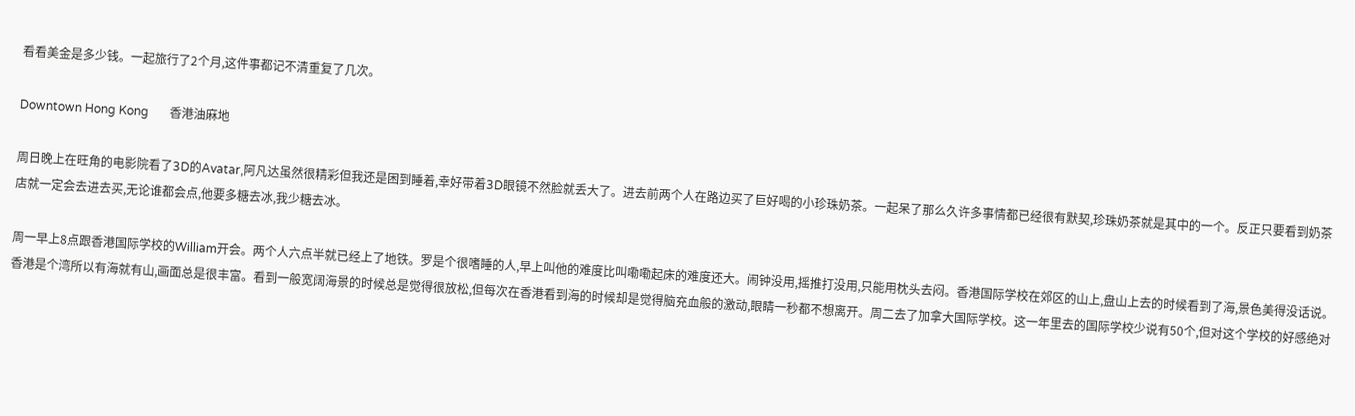看看美金是多少钱。一起旅行了2个月,这件事都记不清重复了几次。

Downtown Hong Kong       香港油麻地

周日晚上在旺角的电影院看了3D的Avatar,阿凡达虽然很精彩但我还是困到睡着,幸好带着3D眼镜不然脸就丢大了。进去前两个人在路边买了巨好喝的小珍珠奶茶。一起呆了那么久许多事情都已经很有默契,珍珠奶茶就是其中的一个。反正只要看到奶茶店就一定会去进去买,无论谁都会点,他要多糖去冰,我少糖去冰。

周一早上8点跟香港国际学校的William开会。两个人六点半就已经上了地铁。罗是个很嗜睡的人,早上叫他的难度比叫嘞嘞起床的难度还大。闹钟没用,摇推打没用,只能用枕头去闷。香港国际学校在郊区的山上,盘山上去的时候看到了海,景色美得没话说。香港是个湾所以有海就有山,画面总是很丰富。看到一般宽阔海景的时候总是觉得很放松,但每次在香港看到海的时候却是觉得脑充血般的激动,眼睛一秒都不想离开。周二去了加拿大国际学校。这一年里去的国际学校少说有50个,但对这个学校的好感绝对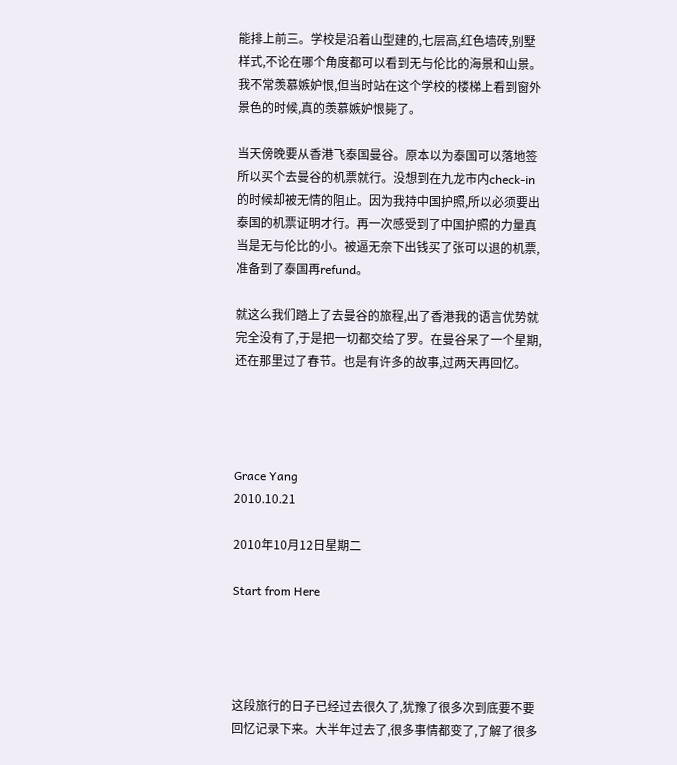能排上前三。学校是沿着山型建的,七层高,红色墙砖,别墅样式,不论在哪个角度都可以看到无与伦比的海景和山景。我不常羡慕嫉妒恨,但当时站在这个学校的楼梯上看到窗外景色的时候,真的羡慕嫉妒恨毙了。

当天傍晚要从香港飞泰国曼谷。原本以为泰国可以落地签所以买个去曼谷的机票就行。没想到在九龙市内check-in的时候却被无情的阻止。因为我持中国护照,所以必须要出泰国的机票证明才行。再一次感受到了中国护照的力量真当是无与伦比的小。被逼无奈下出钱买了张可以退的机票,准备到了泰国再refund。

就这么我们踏上了去曼谷的旅程,出了香港我的语言优势就完全没有了,于是把一切都交给了罗。在曼谷呆了一个星期,还在那里过了春节。也是有许多的故事,过两天再回忆。




Grace Yang
2010.10.21

2010年10月12日星期二

Start from Here




这段旅行的日子已经过去很久了,犹豫了很多次到底要不要回忆记录下来。大半年过去了,很多事情都变了,了解了很多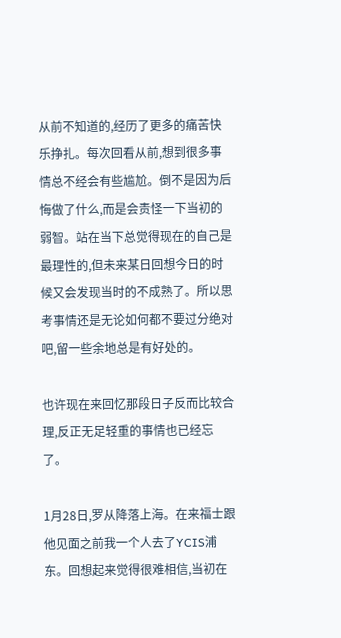从前不知道的,经历了更多的痛苦快乐挣扎。每次回看从前,想到很多事情总不经会有些尴尬。倒不是因为后悔做了什么,而是会责怪一下当初的弱智。站在当下总觉得现在的自己是最理性的,但未来某日回想今日的时候又会发现当时的不成熟了。所以思考事情还是无论如何都不要过分绝对吧,留一些余地总是有好处的。

也许现在来回忆那段日子反而比较合理,反正无足轻重的事情也已经忘了。

1月28日,罗从降落上海。在来福士跟他见面之前我一个人去了YCIS浦东。回想起来觉得很难相信,当初在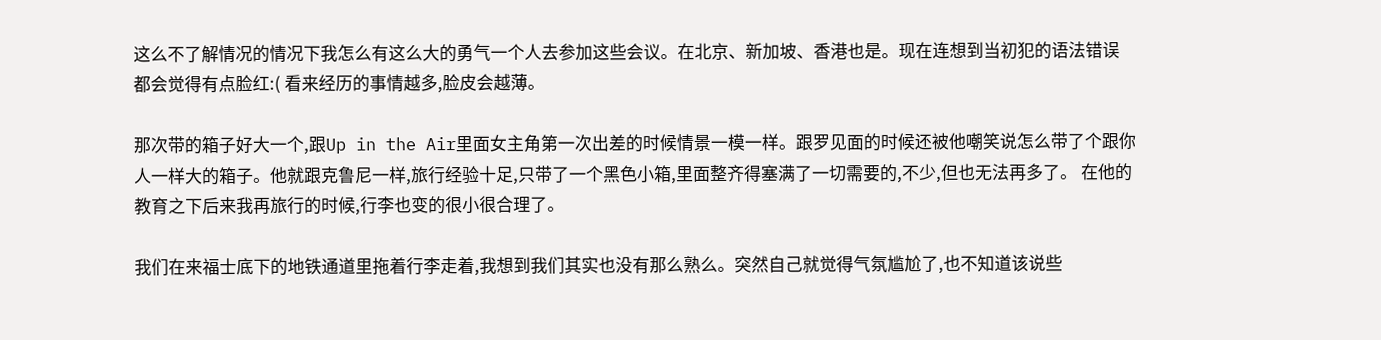这么不了解情况的情况下我怎么有这么大的勇气一个人去参加这些会议。在北京、新加坡、香港也是。现在连想到当初犯的语法错误都会觉得有点脸红:( 看来经历的事情越多,脸皮会越薄。

那次带的箱子好大一个,跟Up in the Air里面女主角第一次出差的时候情景一模一样。跟罗见面的时候还被他嘲笑说怎么带了个跟你人一样大的箱子。他就跟克鲁尼一样,旅行经验十足,只带了一个黑色小箱,里面整齐得塞满了一切需要的,不少,但也无法再多了。 在他的教育之下后来我再旅行的时候,行李也变的很小很合理了。

我们在来福士底下的地铁通道里拖着行李走着,我想到我们其实也没有那么熟么。突然自己就觉得气氛尴尬了,也不知道该说些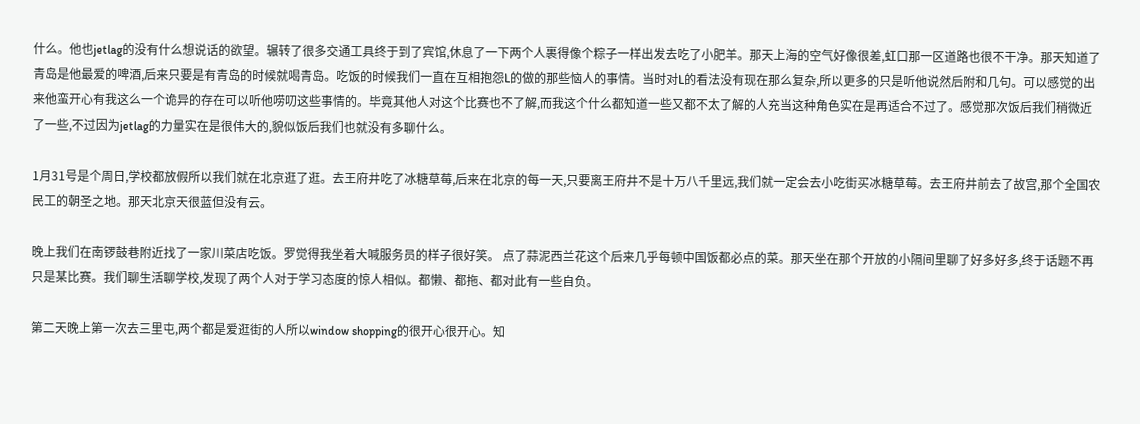什么。他也jetlag的没有什么想说话的欲望。辗转了很多交通工具终于到了宾馆,休息了一下两个人裹得像个粽子一样出发去吃了小肥羊。那天上海的空气好像很差,虹口那一区道路也很不干净。那天知道了青岛是他最爱的啤酒,后来只要是有青岛的时候就喝青岛。吃饭的时候我们一直在互相抱怨L的做的那些恼人的事情。当时对L的看法没有现在那么复杂,所以更多的只是听他说然后附和几句。可以感觉的出来他蛮开心有我这么一个诡异的存在可以听他唠叨这些事情的。毕竟其他人对这个比赛也不了解,而我这个什么都知道一些又都不太了解的人充当这种角色实在是再适合不过了。感觉那次饭后我们稍微近了一些,不过因为jetlag的力量实在是很伟大的,貌似饭后我们也就没有多聊什么。

1月31号是个周日,学校都放假所以我们就在北京逛了逛。去王府井吃了冰糖草莓,后来在北京的每一天,只要离王府井不是十万八千里远,我们就一定会去小吃街买冰糖草莓。去王府井前去了故宫,那个全国农民工的朝圣之地。那天北京天很蓝但没有云。

晚上我们在南锣鼓巷附近找了一家川菜店吃饭。罗觉得我坐着大喊服务员的样子很好笑。 点了蒜泥西兰花这个后来几乎每顿中国饭都必点的菜。那天坐在那个开放的小隔间里聊了好多好多,终于话题不再只是某比赛。我们聊生活聊学校,发现了两个人对于学习态度的惊人相似。都懒、都拖、都对此有一些自负。

第二天晚上第一次去三里屯,两个都是爱逛街的人所以window shopping的很开心很开心。知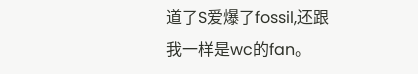道了S爱爆了fossil,还跟我一样是wc的fan。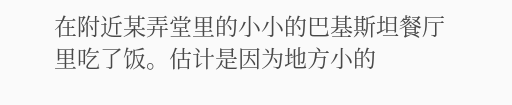在附近某弄堂里的小小的巴基斯坦餐厅里吃了饭。估计是因为地方小的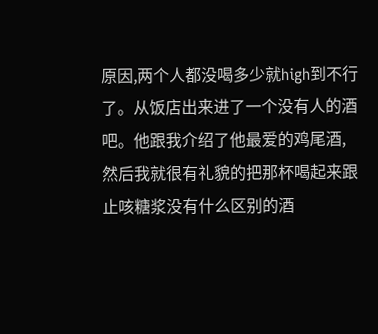原因,两个人都没喝多少就high到不行了。从饭店出来进了一个没有人的酒吧。他跟我介绍了他最爱的鸡尾酒,然后我就很有礼貌的把那杯喝起来跟止咳糖浆没有什么区别的酒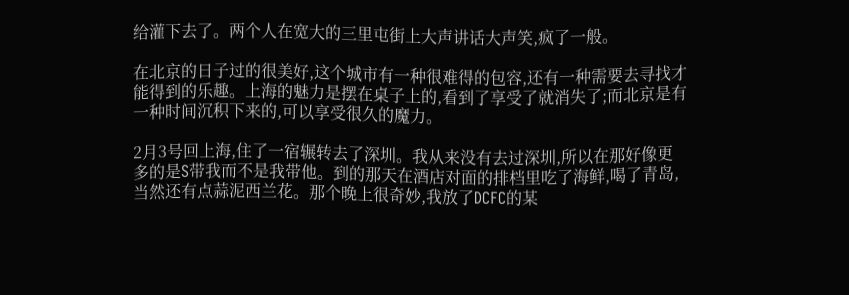给灌下去了。两个人在宽大的三里屯街上大声讲话大声笑,疯了一般。

在北京的日子过的很美好,这个城市有一种很难得的包容,还有一种需要去寻找才能得到的乐趣。上海的魅力是摆在桌子上的,看到了享受了就消失了;而北京是有一种时间沉积下来的,可以享受很久的魔力。

2月3号回上海,住了一宿辗转去了深圳。我从来没有去过深圳,所以在那好像更多的是S带我而不是我带他。到的那天在酒店对面的排档里吃了海鲜,喝了青岛,当然还有点蒜泥西兰花。那个晚上很奇妙,我放了DCFC的某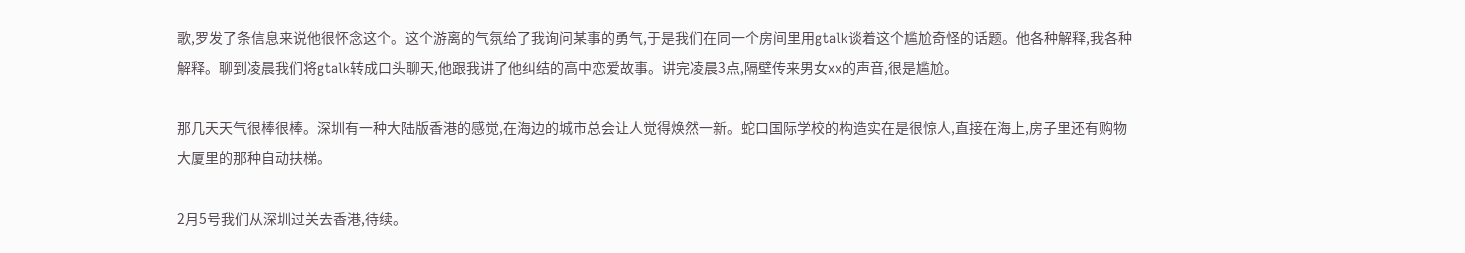歌,罗发了条信息来说他很怀念这个。这个游离的气氛给了我询问某事的勇气,于是我们在同一个房间里用gtalk谈着这个尴尬奇怪的话题。他各种解释,我各种解释。聊到凌晨我们将gtalk转成口头聊天,他跟我讲了他纠结的高中恋爱故事。讲完凌晨3点,隔壁传来男女xx的声音,很是尴尬。

那几天天气很棒很棒。深圳有一种大陆版香港的感觉,在海边的城市总会让人觉得焕然一新。蛇口国际学校的构造实在是很惊人,直接在海上,房子里还有购物大厦里的那种自动扶梯。

2月5号我们从深圳过关去香港,待续。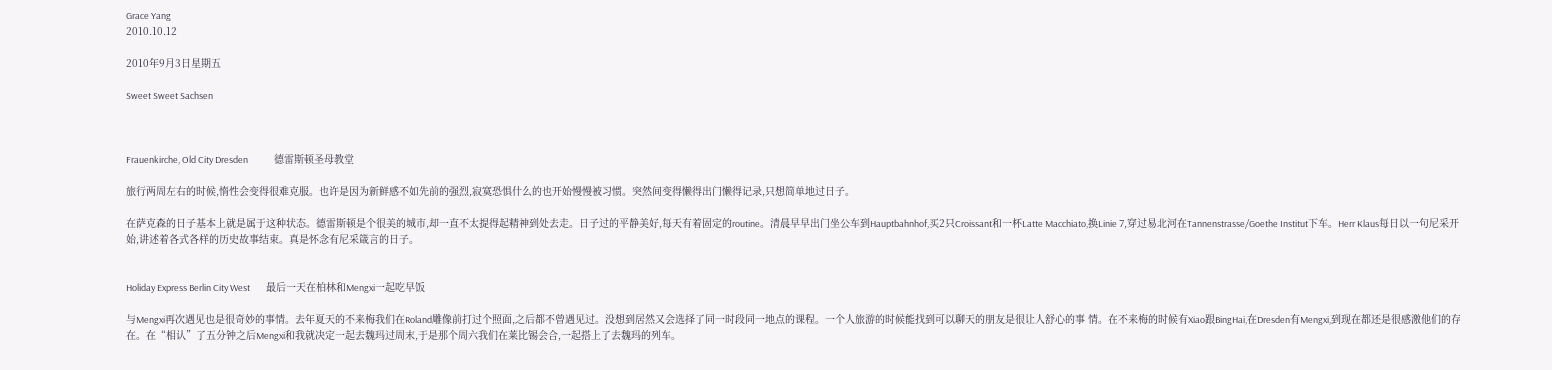Grace Yang
2010.10.12

2010年9月3日星期五

Sweet Sweet Sachsen



Frauenkirche, Old City Dresden             德雷斯顿圣母教堂

旅行两周左右的时候,惰性会变得很难克服。也许是因为新鲜感不如先前的强烈,寂寞恐惧什么的也开始慢慢被习惯。突然间变得懒得出门懒得记录,只想简单地过日子。

在萨克森的日子基本上就是属于这种状态。德雷斯顿是个很美的城市,却一直不太提得起精神到处去走。日子过的平静美好,每天有着固定的routine。清晨早早出门坐公车到Hauptbahnhof,买2只Croissant和一杯Latte Macchiato,换Linie 7,穿过易北河在Tannenstrasse/Goethe Institut下车。Herr Klaus每日以一句尼采开始,讲述着各式各样的历史故事结束。真是怀念有尼采箴言的日子。


Holiday Express Berlin City West        最后一天在柏林和Mengxi一起吃早饭

与Mengxi再次遇见也是很奇妙的事情。去年夏天的不来梅我们在Roland雕像前打过个照面,之后都不曾遇见过。没想到居然又会选择了同一时段同一地点的课程。一个人旅游的时候能找到可以聊天的朋友是很让人舒心的事 情。在不来梅的时候有Xiao跟BingHai,在Dresden有Mengxi,到现在都还是很感激他们的存在。在“相认”了五分钟之后Mengxi和我就决定一起去魏玛过周末,于是那个周六我们在莱比锡会合,一起搭上了去魏玛的列车。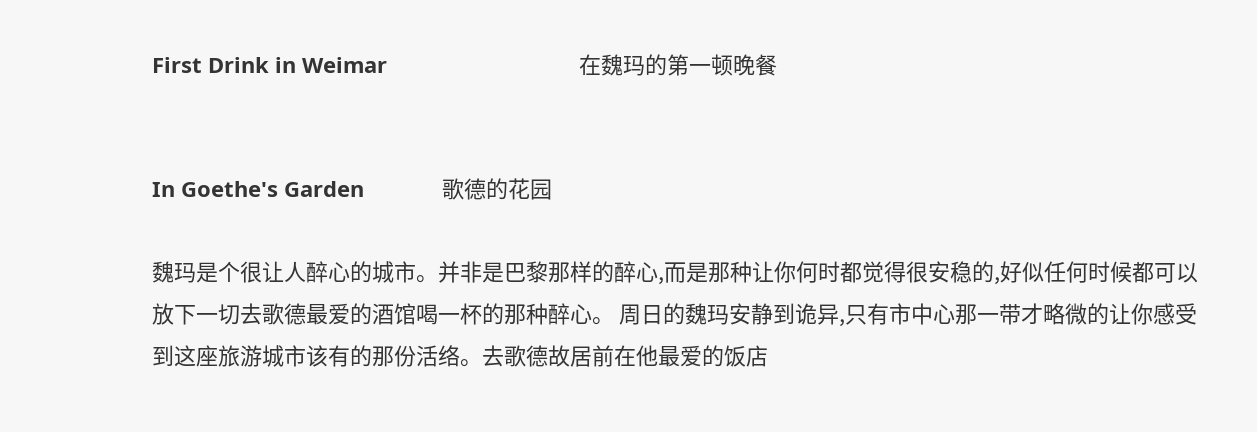First Drink in Weimar                                在魏玛的第一顿晚餐


In Goethe's Garden             歌德的花园

魏玛是个很让人醉心的城市。并非是巴黎那样的醉心,而是那种让你何时都觉得很安稳的,好似任何时候都可以放下一切去歌德最爱的酒馆喝一杯的那种醉心。 周日的魏玛安静到诡异,只有市中心那一带才略微的让你感受到这座旅游城市该有的那份活络。去歌德故居前在他最爱的饭店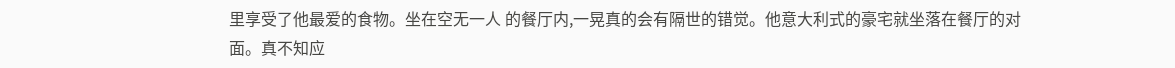里享受了他最爱的食物。坐在空无一人 的餐厅内,一晃真的会有隔世的错觉。他意大利式的豪宅就坐落在餐厅的对面。真不知应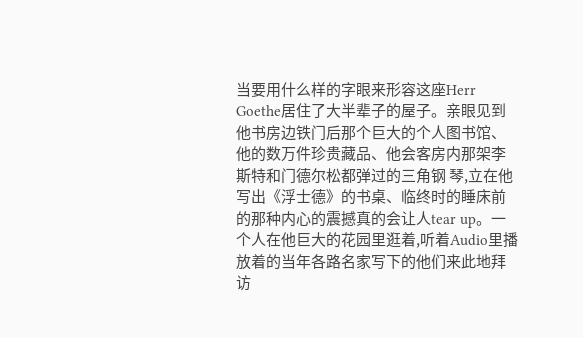当要用什么样的字眼来形容这座Herr Goethe居住了大半辈子的屋子。亲眼见到他书房边铁门后那个巨大的个人图书馆、他的数万件珍贵藏品、他会客房内那架李斯特和门德尔松都弹过的三角钢 琴,立在他写出《浮士德》的书桌、临终时的睡床前的那种内心的震撼真的会让人tear up。一个人在他巨大的花园里逛着,听着Audio里播放着的当年各路名家写下的他们来此地拜访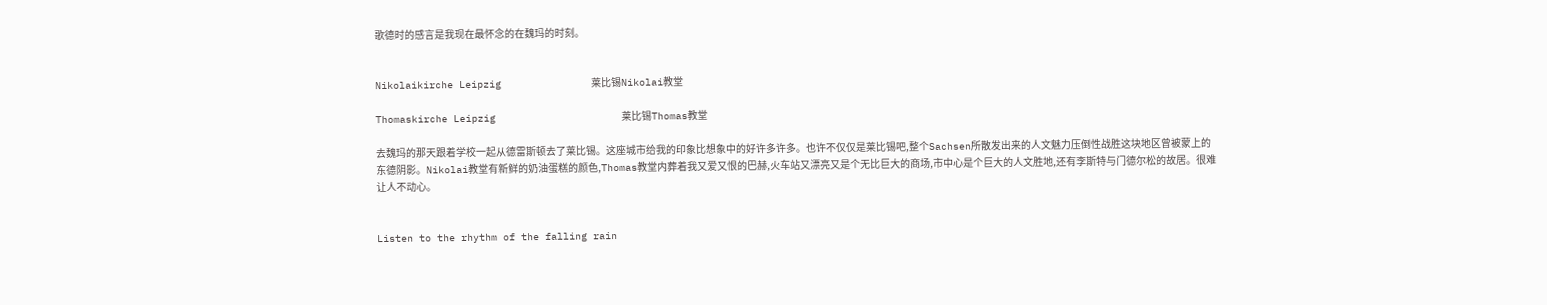歌德时的感言是我现在最怀念的在魏玛的时刻。


Nikolaikirche Leipzig               莱比锡Nikolai教堂

Thomaskirche Leipzig                     莱比锡Thomas教堂

去魏玛的那天跟着学校一起从德雷斯顿去了莱比锡。这座城市给我的印象比想象中的好许多许多。也许不仅仅是莱比锡吧,整个Sachsen所散发出来的人文魅力压倒性战胜这块地区曾被蒙上的东德阴影。Nikolai教堂有新鲜的奶油蛋糕的颜色,Thomas教堂内葬着我又爱又恨的巴赫,火车站又漂亮又是个无比巨大的商场,市中心是个巨大的人文胜地,还有李斯特与门德尔松的故居。很难让人不动心。


Listen to the rhythm of the falling rain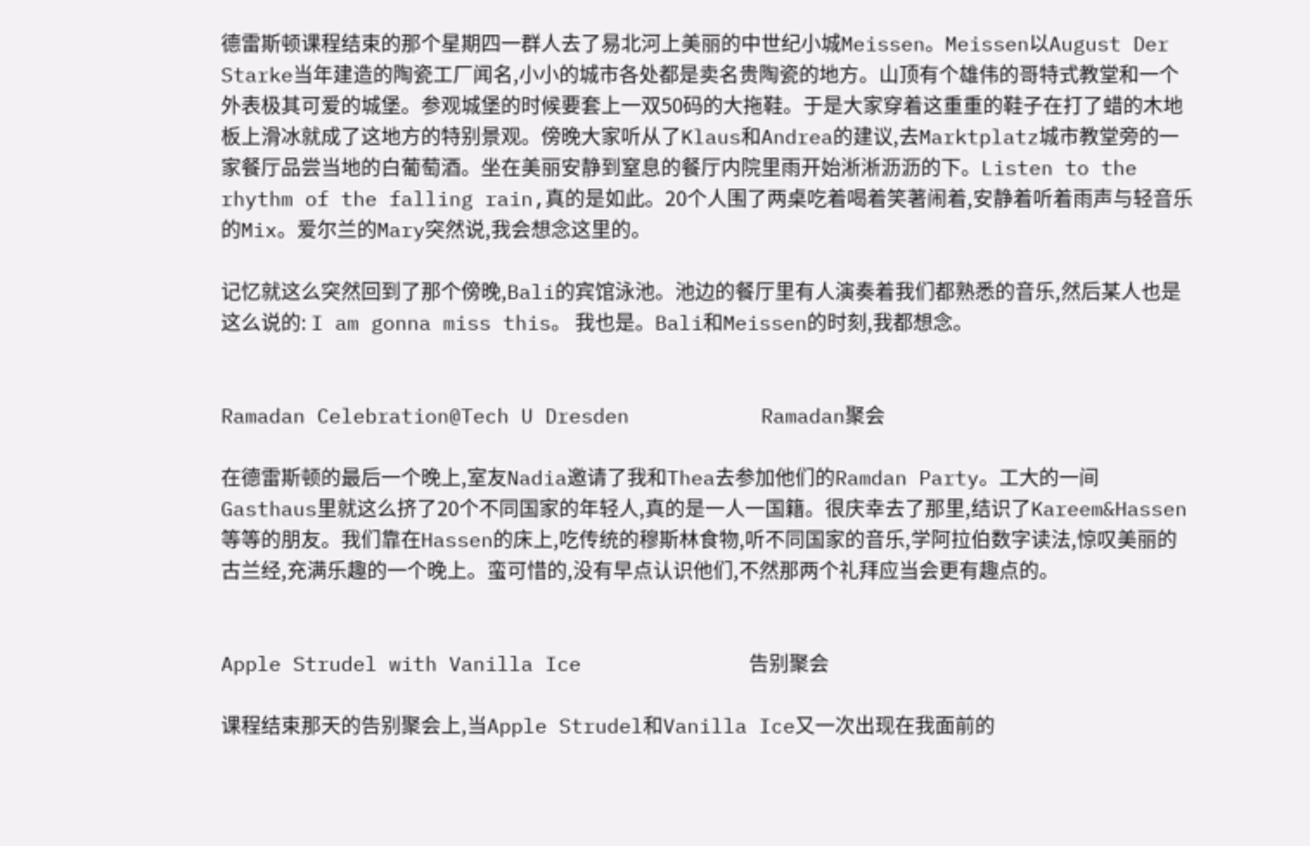德雷斯顿课程结束的那个星期四一群人去了易北河上美丽的中世纪小城Meissen。Meissen以August Der Starke当年建造的陶瓷工厂闻名,小小的城市各处都是卖名贵陶瓷的地方。山顶有个雄伟的哥特式教堂和一个外表极其可爱的城堡。参观城堡的时候要套上一双50码的大拖鞋。于是大家穿着这重重的鞋子在打了蜡的木地板上滑冰就成了这地方的特别景观。傍晚大家听从了Klaus和Andrea的建议,去Marktplatz城市教堂旁的一家餐厅品尝当地的白葡萄酒。坐在美丽安静到窒息的餐厅内院里雨开始淅淅沥沥的下。Listen to the rhythm of the falling rain,真的是如此。20个人围了两桌吃着喝着笑著闹着,安静着听着雨声与轻音乐的Mix。爱尔兰的Mary突然说,我会想念这里的。

记忆就这么突然回到了那个傍晚,Bali的宾馆泳池。池边的餐厅里有人演奏着我们都熟悉的音乐,然后某人也是这么说的: I am gonna miss this。 我也是。Bali和Meissen的时刻,我都想念。


Ramadan Celebration@Tech U Dresden           Ramadan聚会

在德雷斯顿的最后一个晚上,室友Nadia邀请了我和Thea去参加他们的Ramdan Party。工大的一间Gasthaus里就这么挤了20个不同国家的年轻人,真的是一人一国籍。很庆幸去了那里,结识了Kareem&Hassen等等的朋友。我们靠在Hassen的床上,吃传统的穆斯林食物,听不同国家的音乐,学阿拉伯数字读法,惊叹美丽的古兰经,充满乐趣的一个晚上。蛮可惜的,没有早点认识他们,不然那两个礼拜应当会更有趣点的。


Apple Strudel with Vanilla Ice              告别聚会

课程结束那天的告别聚会上,当Apple Strudel和Vanilla Ice又一次出现在我面前的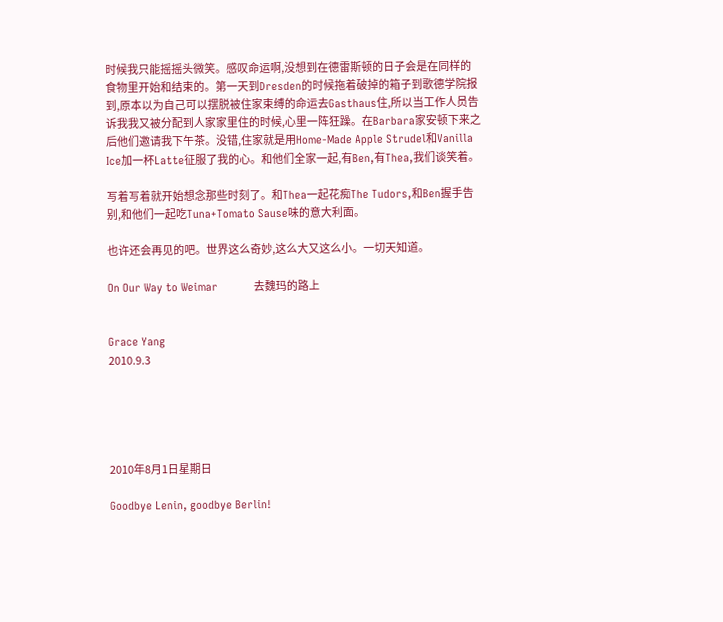时候我只能摇摇头微笑。感叹命运啊,没想到在德雷斯顿的日子会是在同样的食物里开始和结束的。第一天到Dresden的时候拖着破掉的箱子到歌德学院报到,原本以为自己可以摆脱被住家束缚的命运去Gasthaus住,所以当工作人员告诉我我又被分配到人家家里住的时候,心里一阵狂躁。在Barbara家安顿下来之后他们邀请我下午茶。没错,住家就是用Home-Made Apple Strudel和Vanilla Ice加一杯Latte征服了我的心。和他们全家一起,有Ben,有Thea,我们谈笑着。

写着写着就开始想念那些时刻了。和Thea一起花痴The Tudors,和Ben握手告别,和他们一起吃Tuna+Tomato Sause味的意大利面。

也许还会再见的吧。世界这么奇妙,这么大又这么小。一切天知道。

On Our Way to Weimar            去魏玛的路上


Grace Yang
2010.9.3





2010年8月1日星期日

Goodbye Lenin, goodbye Berlin!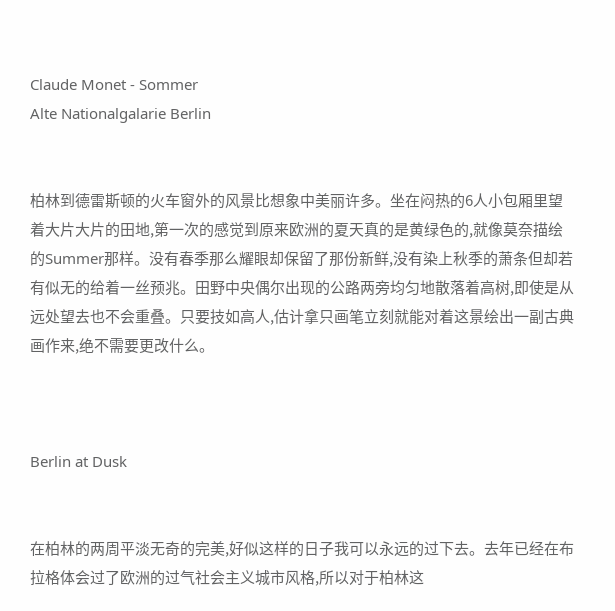Claude Monet - Sommer
Alte Nationalgalarie Berlin


柏林到德雷斯顿的火车窗外的风景比想象中美丽许多。坐在闷热的6人小包厢里望着大片大片的田地,第一次的感觉到原来欧洲的夏天真的是黄绿色的,就像莫奈描绘的Summer那样。没有春季那么耀眼却保留了那份新鲜,没有染上秋季的萧条但却若有似无的给着一丝预兆。田野中央偶尔出现的公路两旁均匀地散落着高树,即使是从远处望去也不会重叠。只要技如高人,估计拿只画笔立刻就能对着这景绘出一副古典画作来,绝不需要更改什么。



Berlin at Dusk


在柏林的两周平淡无奇的完美,好似这样的日子我可以永远的过下去。去年已经在布拉格体会过了欧洲的过气社会主义城市风格,所以对于柏林这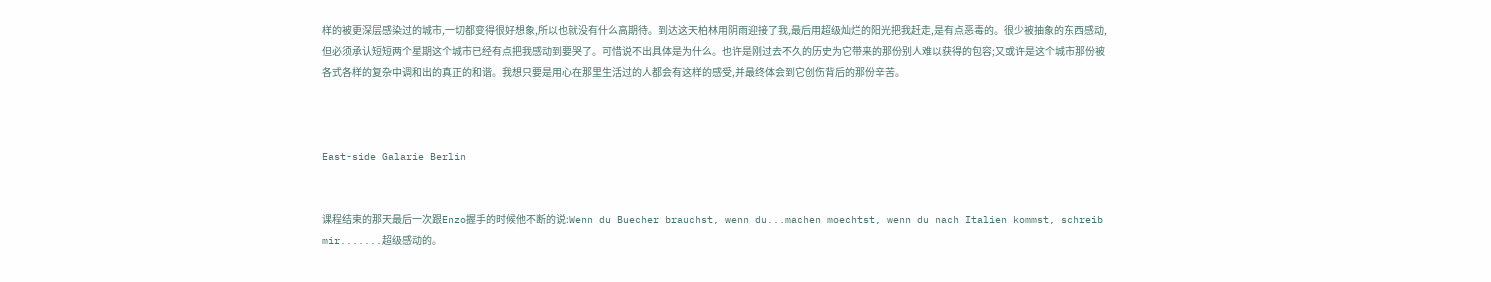样的被更深层感染过的城市,一切都变得很好想象,所以也就没有什么高期待。到达这天柏林用阴雨迎接了我,最后用超级灿烂的阳光把我赶走,是有点恶毒的。很少被抽象的东西感动,但必须承认短短两个星期这个城市已经有点把我感动到要哭了。可惜说不出具体是为什么。也许是刚过去不久的历史为它带来的那份别人难以获得的包容;又或许是这个城市那份被各式各样的复杂中调和出的真正的和谐。我想只要是用心在那里生活过的人都会有这样的感受,并最终体会到它创伤背后的那份辛苦。



East-side Galarie Berlin


课程结束的那天最后一次跟Enzo握手的时候他不断的说:Wenn du Buecher brauchst, wenn du...machen moechtst, wenn du nach Italien kommst, schreib mir.......超级感动的。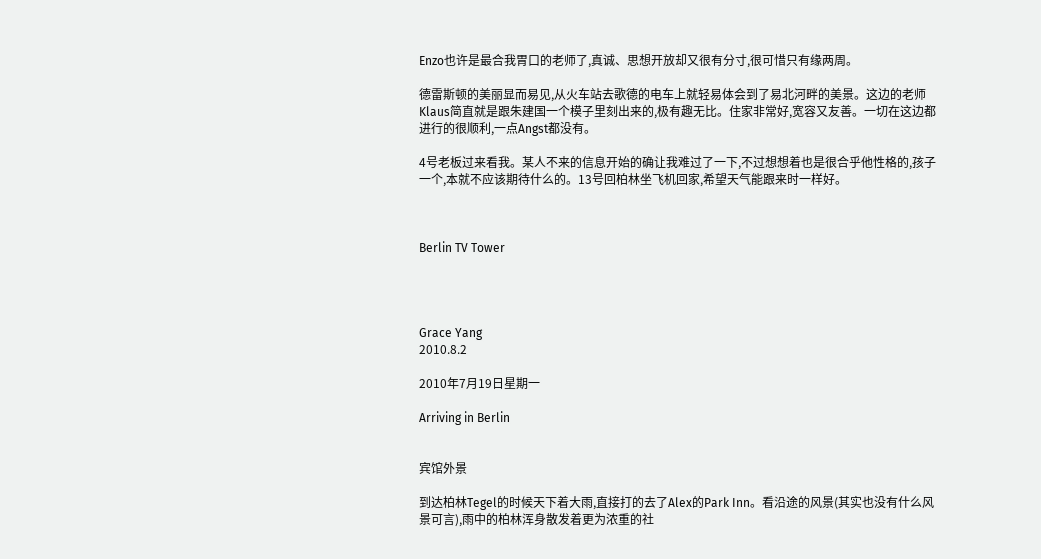Enzo也许是最合我胃口的老师了,真诚、思想开放却又很有分寸,很可惜只有缘两周。

德雷斯顿的美丽显而易见,从火车站去歌德的电车上就轻易体会到了易北河畔的美景。这边的老师Klaus简直就是跟朱建国一个模子里刻出来的,极有趣无比。住家非常好,宽容又友善。一切在这边都进行的很顺利,一点Angst都没有。

4号老板过来看我。某人不来的信息开始的确让我难过了一下,不过想想着也是很合乎他性格的,孩子一个,本就不应该期待什么的。13号回柏林坐飞机回家,希望天气能跟来时一样好。



Berlin TV Tower




Grace Yang
2010.8.2

2010年7月19日星期一

Arriving in Berlin


宾馆外景

到达柏林Tegel的时候天下着大雨,直接打的去了Alex的Park Inn。看沿途的风景(其实也没有什么风景可言),雨中的柏林浑身散发着更为浓重的社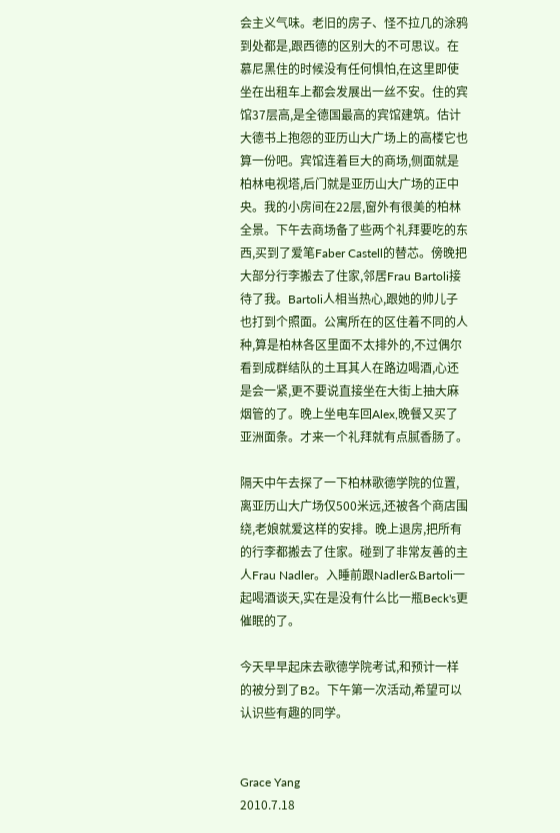会主义气味。老旧的房子、怪不拉几的涂鸦到处都是,跟西德的区别大的不可思议。在慕尼黑住的时候没有任何惧怕,在这里即使坐在出租车上都会发展出一丝不安。住的宾馆37层高,是全德国最高的宾馆建筑。估计大德书上抱怨的亚历山大广场上的高楼它也算一份吧。宾馆连着巨大的商场,侧面就是柏林电视塔,后门就是亚历山大广场的正中央。我的小房间在22层,窗外有很美的柏林全景。下午去商场备了些两个礼拜要吃的东西,买到了爱笔Faber Castell的替芯。傍晚把大部分行李搬去了住家,邻居Frau Bartoli接待了我。Bartoli人相当热心,跟她的帅儿子也打到个照面。公寓所在的区住着不同的人种,算是柏林各区里面不太排外的,不过偶尔看到成群结队的土耳其人在路边喝酒,心还是会一紧,更不要说直接坐在大街上抽大麻烟管的了。晚上坐电车回Alex,晚餐又买了亚洲面条。才来一个礼拜就有点腻香肠了。

隔天中午去探了一下柏林歌德学院的位置,离亚历山大广场仅500米远,还被各个商店围绕,老娘就爱这样的安排。晚上退房,把所有的行李都搬去了住家。碰到了非常友善的主人Frau Nadler。入睡前跟Nadler&Bartoli一起喝酒谈天,实在是没有什么比一瓶Beck's更催眠的了。

今天早早起床去歌德学院考试,和预计一样的被分到了B2。下午第一次活动,希望可以认识些有趣的同学。


Grace Yang
2010.7.18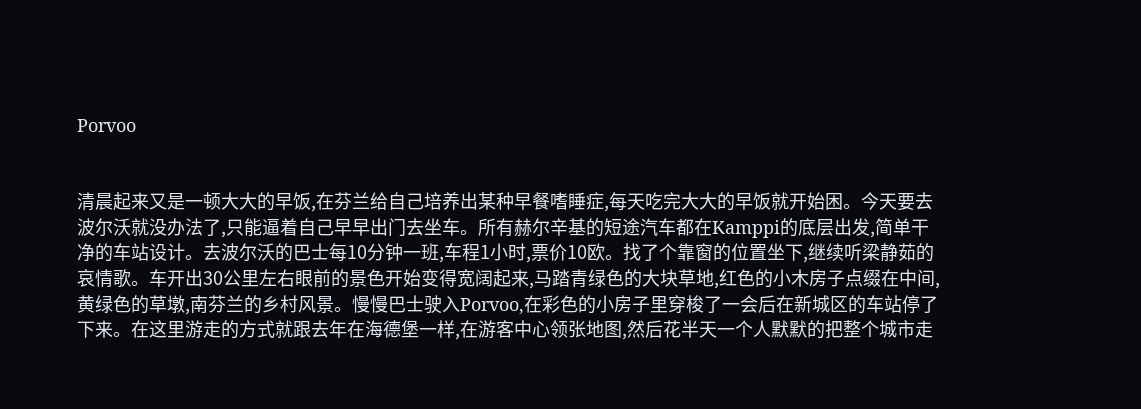Porvoo


清晨起来又是一顿大大的早饭,在芬兰给自己培养出某种早餐嗜睡症,每天吃完大大的早饭就开始困。今天要去波尔沃就没办法了,只能逼着自己早早出门去坐车。所有赫尔辛基的短途汽车都在Kamppi的底层出发,简单干净的车站设计。去波尔沃的巴士每10分钟一班,车程1小时,票价10欧。找了个靠窗的位置坐下,继续听梁静茹的哀情歌。车开出30公里左右眼前的景色开始变得宽阔起来,马踏青绿色的大块草地,红色的小木房子点缀在中间,黄绿色的草墩,南芬兰的乡村风景。慢慢巴士驶入Porvoo,在彩色的小房子里穿梭了一会后在新城区的车站停了下来。在这里游走的方式就跟去年在海德堡一样,在游客中心领张地图,然后花半天一个人默默的把整个城市走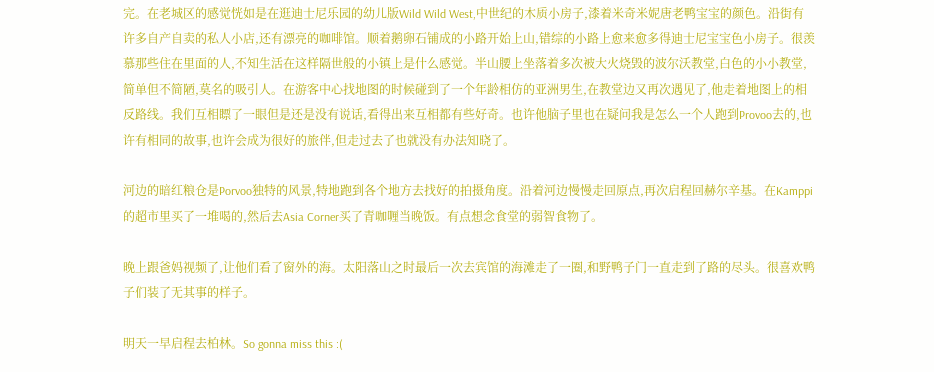完。在老城区的感觉恍如是在逛迪士尼乐园的幼儿版Wild Wild West,中世纪的木质小房子,漆着米奇米妮唐老鸭宝宝的颜色。沿街有许多自产自卖的私人小店,还有漂亮的咖啡馆。顺着鹅卵石铺成的小路开始上山,错综的小路上愈来愈多得迪士尼宝宝色小房子。很羡慕那些住在里面的人,不知生活在这样隔世般的小镇上是什么感觉。半山腰上坐落着多次被大火烧毁的波尔沃教堂,白色的小小教堂,简单但不简陋,莫名的吸引人。在游客中心找地图的时候碰到了一个年龄相仿的亚洲男生,在教堂边又再次遇见了,他走着地图上的相反路线。我们互相瞟了一眼但是还是没有说话,看得出来互相都有些好奇。也许他脑子里也在疑问我是怎么一个人跑到Provoo去的,也许有相同的故事,也许会成为很好的旅伴,但走过去了也就没有办法知晓了。

河边的暗红粮仓是Porvoo独特的风景,特地跑到各个地方去找好的拍摄角度。沿着河边慢慢走回原点,再次启程回赫尔辛基。在Kamppi的超市里买了一堆喝的,然后去Asia Corner买了青咖喱当晚饭。有点想念食堂的弱智食物了。

晚上跟爸妈视频了,让他们看了窗外的海。太阳落山之时最后一次去宾馆的海滩走了一圈,和野鸭子门一直走到了路的尽头。很喜欢鸭子们装了无其事的样子。

明天一早启程去柏林。So gonna miss this :(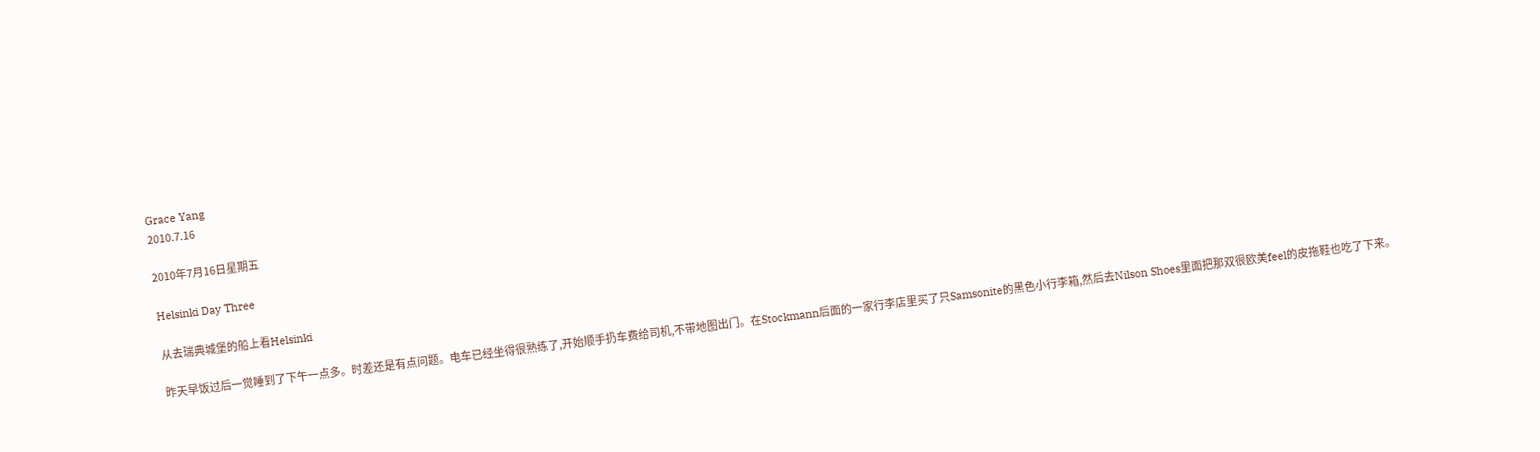Grace Yang
2010.7.16

2010年7月16日星期五

Helsinki Day Three

从去瑞典城堡的船上看Helsinki

昨天早饭过后一觉睡到了下午一点多。时差还是有点问题。电车已经坐得很熟练了,开始顺手扔车费给司机,不带地图出门。在Stockmann后面的一家行李店里买了只Samsonite的黑色小行李箱,然后去Nilson Shoes里面把那双很欧美feel的皮拖鞋也吃了下来。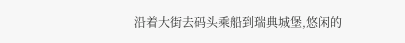沿着大街去码头乘船到瑞典城堡,悠闲的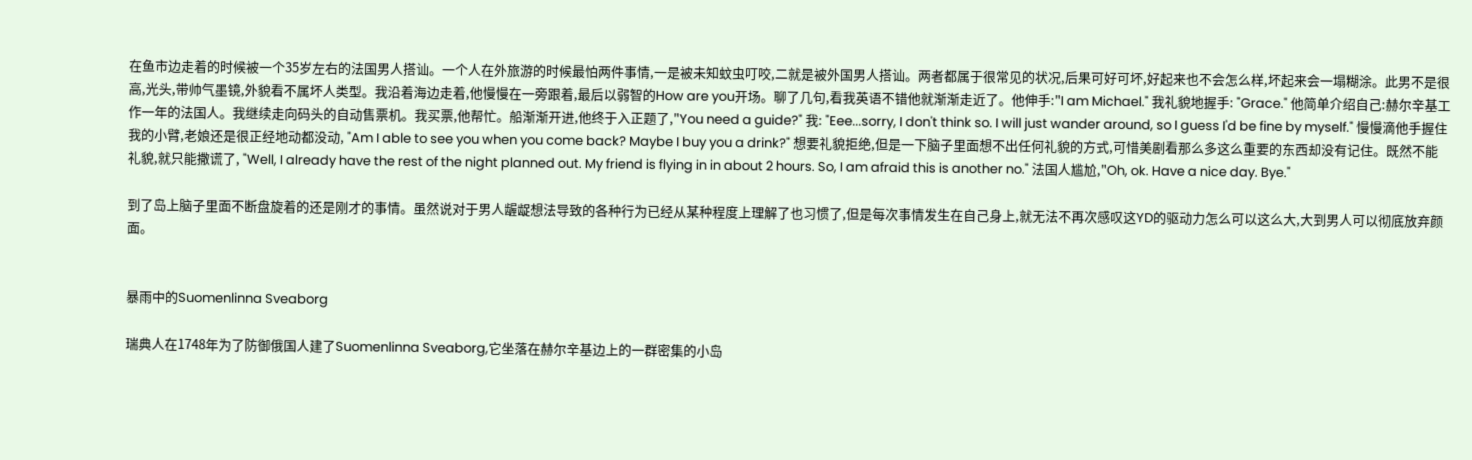在鱼市边走着的时候被一个35岁左右的法国男人搭讪。一个人在外旅游的时候最怕两件事情,一是被未知蚊虫叮咬,二就是被外国男人搭讪。两者都属于很常见的状况,后果可好可坏,好起来也不会怎么样,坏起来会一塌糊涂。此男不是很高,光头,带帅气墨镜,外貌看不属坏人类型。我沿着海边走着,他慢慢在一旁跟着,最后以弱智的How are you开场。聊了几句,看我英语不错他就渐渐走近了。他伸手:"I am Michael." 我礼貌地握手: "Grace." 他简单介绍自己:赫尔辛基工作一年的法国人。我继续走向码头的自动售票机。我买票,他帮忙。船渐渐开进,他终于入正题了,"You need a guide?" 我: "Eee...sorry, I don't think so. I will just wander around, so I guess I'd be fine by myself." 慢慢滴他手握住我的小臂,老娘还是很正经地动都没动, "Am I able to see you when you come back? Maybe I buy you a drink?" 想要礼貌拒绝,但是一下脑子里面想不出任何礼貌的方式,可惜美剧看那么多这么重要的东西却没有记住。既然不能礼貌,就只能撒谎了, "Well, I already have the rest of the night planned out. My friend is flying in in about 2 hours. So, I am afraid this is another no." 法国人尴尬,"Oh, ok. Have a nice day. Bye."

到了岛上脑子里面不断盘旋着的还是刚才的事情。虽然说对于男人龌龊想法导致的各种行为已经从某种程度上理解了也习惯了,但是每次事情发生在自己身上,就无法不再次感叹这YD的驱动力怎么可以这么大,大到男人可以彻底放弃颜面。


暴雨中的Suomenlinna Sveaborg

瑞典人在1748年为了防御俄国人建了Suomenlinna Sveaborg,它坐落在赫尔辛基边上的一群密集的小岛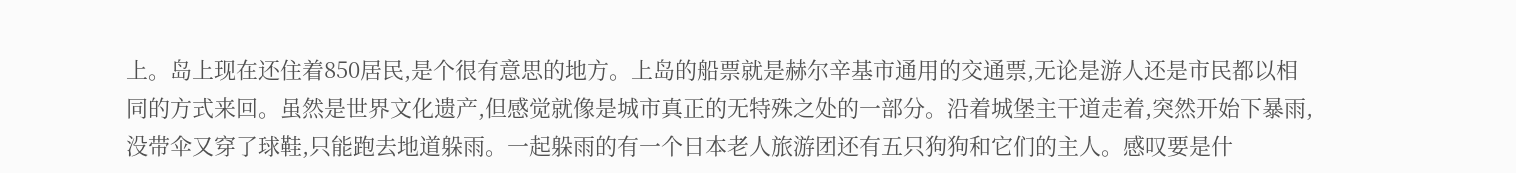上。岛上现在还住着850居民,是个很有意思的地方。上岛的船票就是赫尔辛基市通用的交通票,无论是游人还是市民都以相同的方式来回。虽然是世界文化遗产,但感觉就像是城市真正的无特殊之处的一部分。沿着城堡主干道走着,突然开始下暴雨,没带伞又穿了球鞋,只能跑去地道躲雨。一起躲雨的有一个日本老人旅游团还有五只狗狗和它们的主人。感叹要是什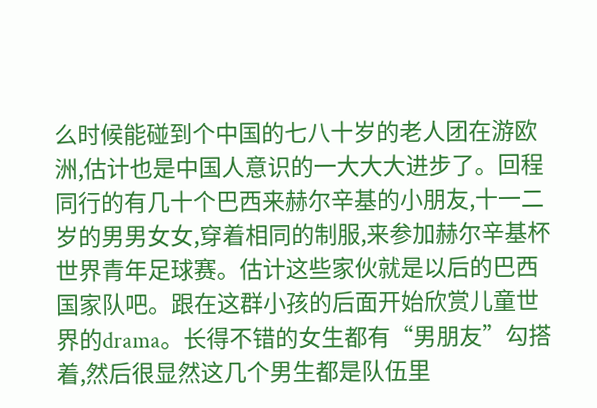么时候能碰到个中国的七八十岁的老人团在游欧洲,估计也是中国人意识的一大大大进步了。回程同行的有几十个巴西来赫尔辛基的小朋友,十一二岁的男男女女,穿着相同的制服,来参加赫尔辛基杯世界青年足球赛。估计这些家伙就是以后的巴西国家队吧。跟在这群小孩的后面开始欣赏儿童世界的drama。长得不错的女生都有“男朋友”勾搭着,然后很显然这几个男生都是队伍里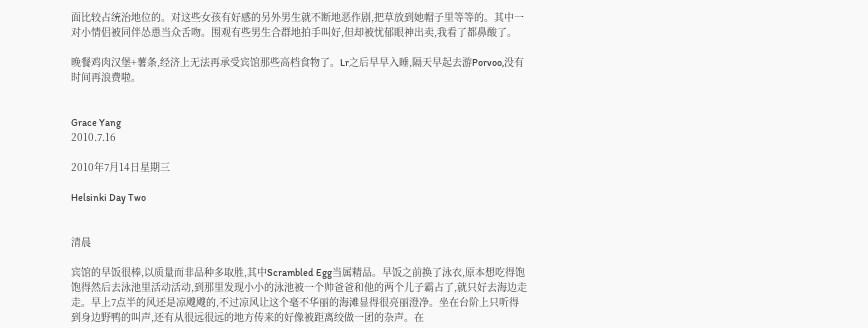面比较占统治地位的。对这些女孩有好感的另外男生就不断地恶作剧,把草放到她帽子里等等的。其中一对小情侣被同伴怂恿当众舌吻。围观有些男生合群地拍手叫好,但却被忧郁眼神出卖,我看了都鼻酸了。

晚餐鸡肉汉堡+薯条,经济上无法再承受宾馆那些高档食物了。Lr之后早早入睡,隔天早起去游Porvoo,没有时间再浪费啦。


Grace Yang
2010.7.16

2010年7月14日星期三

Helsinki Day Two


清晨

宾馆的早饭很棒,以质量而非品种多取胜,其中Scrambled Egg当属精品。早饭之前换了泳衣,原本想吃得饱饱得然后去泳池里活动活动,到那里发现小小的泳池被一个帅爸爸和他的两个儿子霸占了,就只好去海边走走。早上7点半的风还是凉飕飕的,不过凉风让这个毫不华丽的海滩显得很亮丽澄净。坐在台阶上只听得到身边野鸭的叫声,还有从很远很远的地方传来的好像被距离绞做一团的杂声。在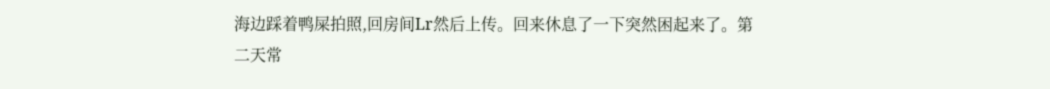海边踩着鸭屎拍照,回房间Lr然后上传。回来休息了一下突然困起来了。第二天常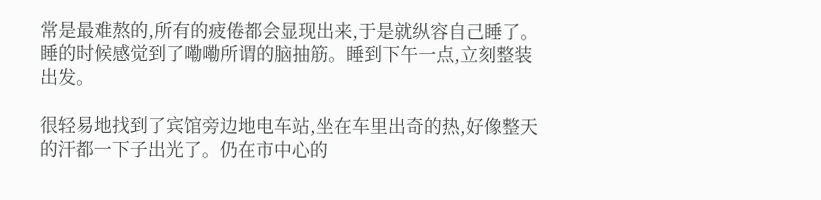常是最难熬的,所有的疲倦都会显现出来,于是就纵容自己睡了。睡的时候感觉到了嘞嘞所谓的脑抽筋。睡到下午一点,立刻整装出发。

很轻易地找到了宾馆旁边地电车站,坐在车里出奇的热,好像整天的汗都一下子出光了。仍在市中心的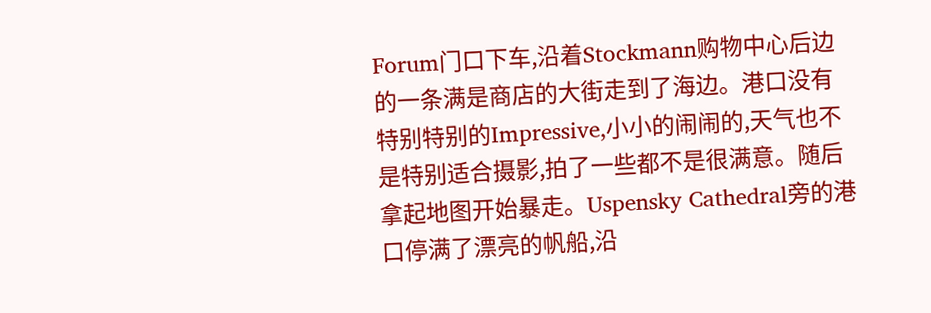Forum门口下车,沿着Stockmann购物中心后边的一条满是商店的大街走到了海边。港口没有特别特别的Impressive,小小的闹闹的,天气也不是特别适合摄影,拍了一些都不是很满意。随后拿起地图开始暴走。Uspensky Cathedral旁的港口停满了漂亮的帆船,沿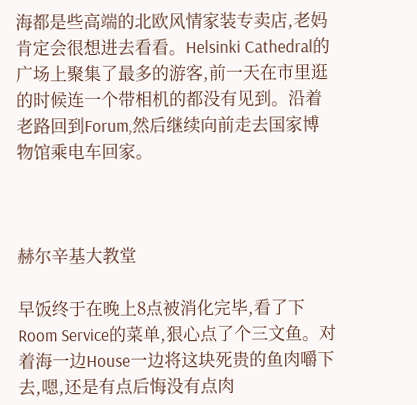海都是些高端的北欧风情家装专卖店,老妈肯定会很想进去看看。Helsinki Cathedral的广场上聚集了最多的游客,前一天在市里逛的时候连一个带相机的都没有见到。沿着老路回到Forum,然后继续向前走去国家博物馆乘电车回家。



赫尔辛基大教堂

早饭终于在晚上8点被消化完毕,看了下Room Service的菜单,狠心点了个三文鱼。对着海一边House一边将这块死贵的鱼肉嚼下去,嗯,还是有点后悔没有点肉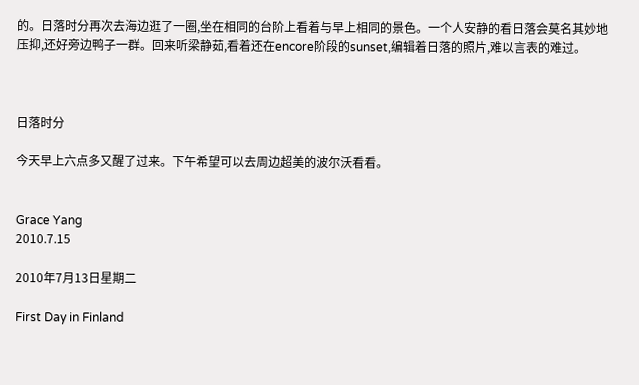的。日落时分再次去海边逛了一圈,坐在相同的台阶上看着与早上相同的景色。一个人安静的看日落会莫名其妙地压抑,还好旁边鸭子一群。回来听梁静茹,看着还在encore阶段的sunset,编辑着日落的照片,难以言表的难过。



日落时分

今天早上六点多又醒了过来。下午希望可以去周边超美的波尔沃看看。


Grace Yang
2010.7.15

2010年7月13日星期二

First Day in Finland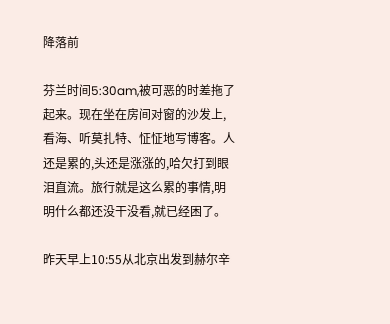降落前

芬兰时间5:30am,被可恶的时差拖了起来。现在坐在房间对窗的沙发上,看海、听莫扎特、怔怔地写博客。人还是累的,头还是涨涨的,哈欠打到眼泪直流。旅行就是这么累的事情,明明什么都还没干没看,就已经困了。

昨天早上10:55从北京出发到赫尔辛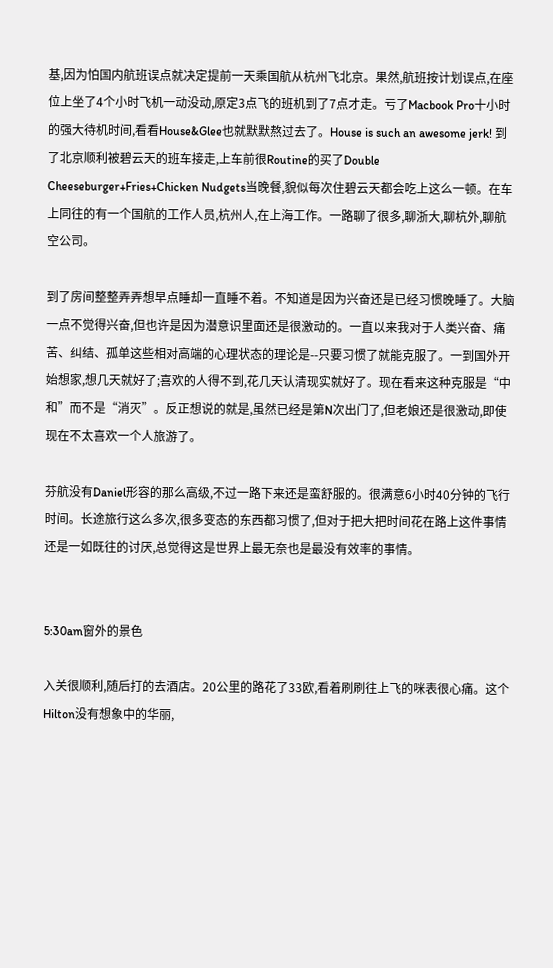基,因为怕国内航班误点就决定提前一天乘国航从杭州飞北京。果然,航班按计划误点,在座位上坐了4个小时飞机一动没动,原定3点飞的班机到了7点才走。亏了Macbook Pro十小时的强大待机时间,看看House&Glee也就默默熬过去了。House is such an awesome jerk! 到了北京顺利被碧云天的班车接走,上车前很Routine的买了Double Cheeseburger+Fries+Chicken Nudgets当晚餐,貌似每次住碧云天都会吃上这么一顿。在车上同往的有一个国航的工作人员,杭州人,在上海工作。一路聊了很多,聊浙大,聊杭外,聊航空公司。

到了房间整整弄弄想早点睡却一直睡不着。不知道是因为兴奋还是已经习惯晚睡了。大脑一点不觉得兴奋,但也许是因为潜意识里面还是很激动的。一直以来我对于人类兴奋、痛苦、纠结、孤单这些相对高端的心理状态的理论是--只要习惯了就能克服了。一到国外开始想家,想几天就好了;喜欢的人得不到,花几天认清现实就好了。现在看来这种克服是“中和”而不是“消灭”。反正想说的就是,虽然已经是第N次出门了,但老娘还是很激动,即使现在不太喜欢一个人旅游了。

芬航没有Daniel形容的那么高级,不过一路下来还是蛮舒服的。很满意6小时40分钟的飞行时间。长途旅行这么多次,很多变态的东西都习惯了,但对于把大把时间花在路上这件事情还是一如既往的讨厌,总觉得这是世界上最无奈也是最没有效率的事情。


5:30am窗外的景色

入关很顺利,随后打的去酒店。20公里的路花了33欧,看着刷刷往上飞的咪表很心痛。这个Hilton没有想象中的华丽,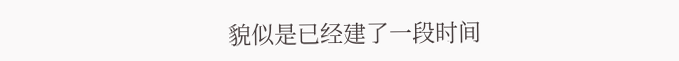貌似是已经建了一段时间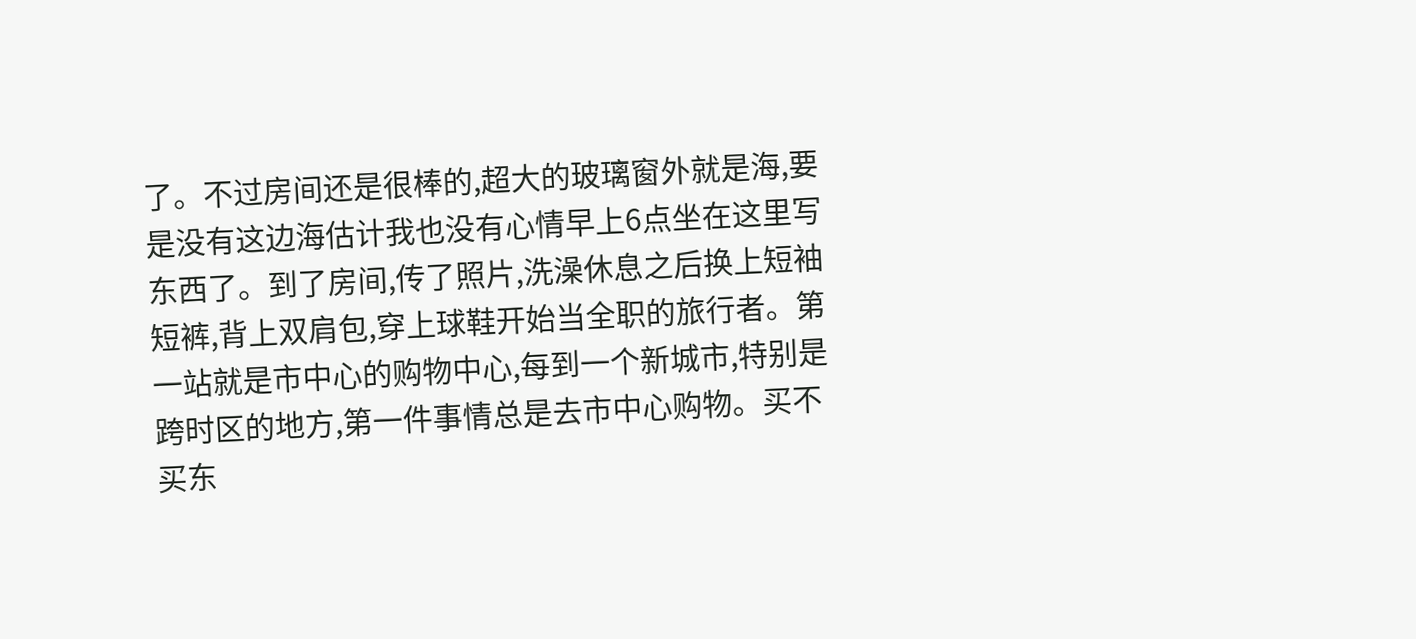了。不过房间还是很棒的,超大的玻璃窗外就是海,要是没有这边海估计我也没有心情早上6点坐在这里写东西了。到了房间,传了照片,洗澡休息之后换上短袖短裤,背上双肩包,穿上球鞋开始当全职的旅行者。第一站就是市中心的购物中心,每到一个新城市,特别是跨时区的地方,第一件事情总是去市中心购物。买不买东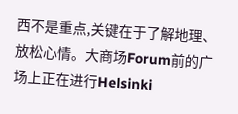西不是重点,关键在于了解地理、放松心情。大商场Forum前的广场上正在进行Helsinki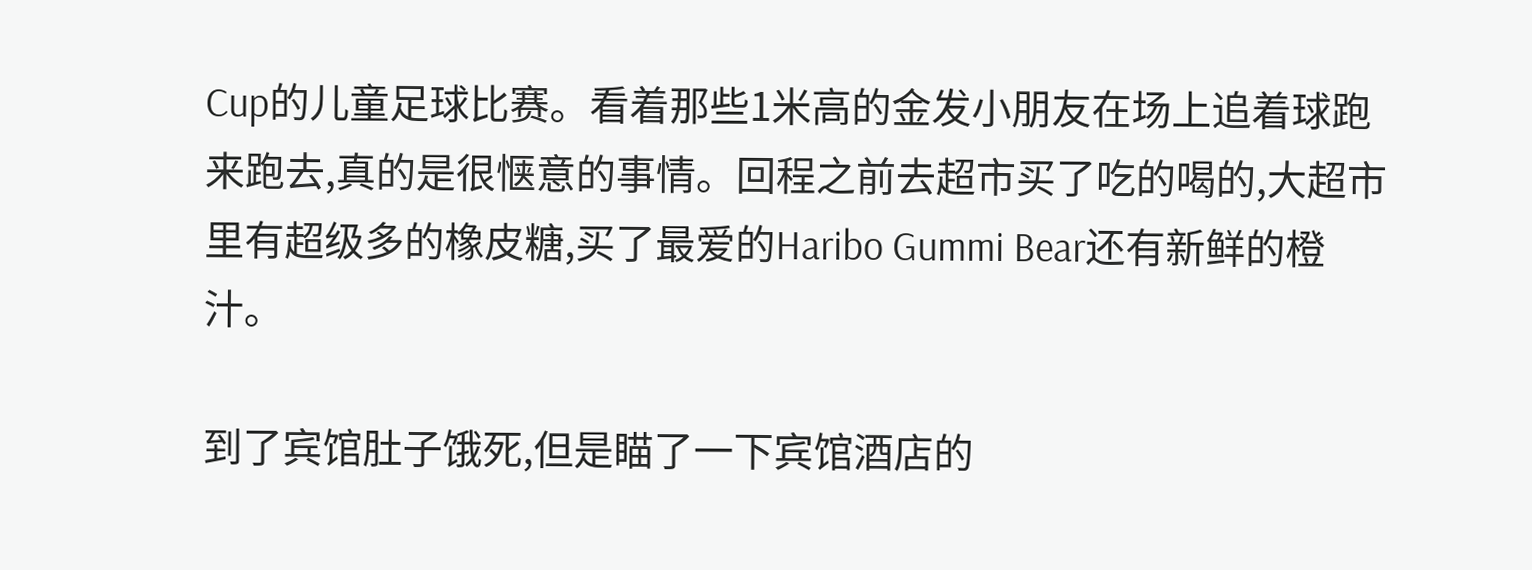Cup的儿童足球比赛。看着那些1米高的金发小朋友在场上追着球跑来跑去,真的是很惬意的事情。回程之前去超市买了吃的喝的,大超市里有超级多的橡皮糖,买了最爱的Haribo Gummi Bear还有新鲜的橙汁。

到了宾馆肚子饿死,但是瞄了一下宾馆酒店的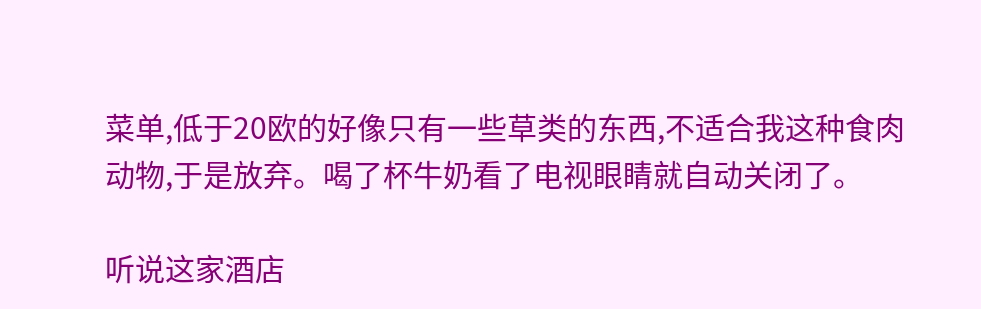菜单,低于20欧的好像只有一些草类的东西,不适合我这种食肉动物,于是放弃。喝了杯牛奶看了电视眼睛就自动关闭了。

听说这家酒店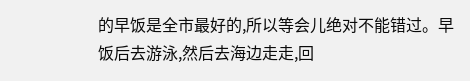的早饭是全市最好的,所以等会儿绝对不能错过。早饭后去游泳,然后去海边走走,回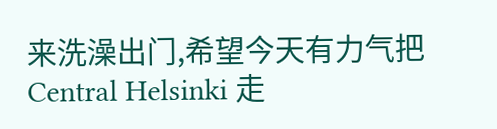来洗澡出门,希望今天有力气把Central Helsinki 走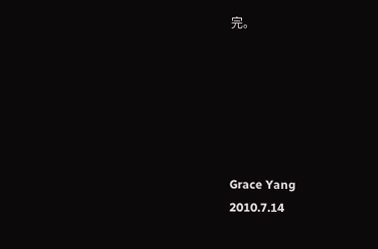完。






Grace Yang
2010.7.14